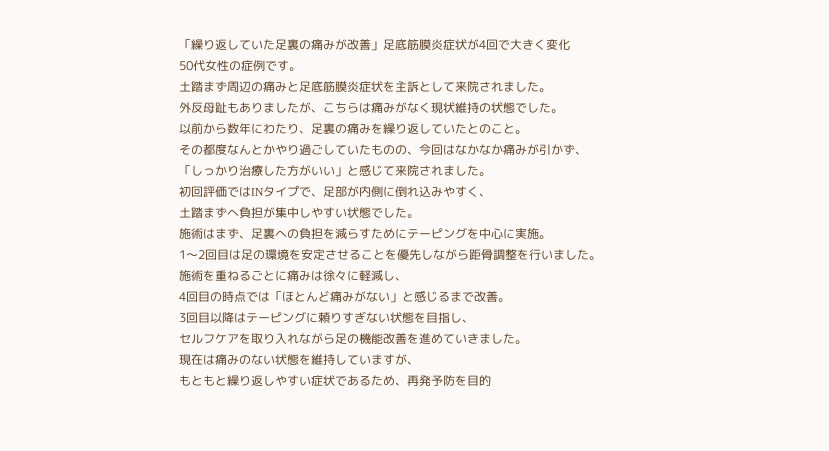「繰り返していた足裏の痛みが改善」足底筋膜炎症状が4回で大きく変化
50代女性の症例です。
土踏まず周辺の痛みと足底筋膜炎症状を主訴として来院されました。
外反母趾もありましたが、こちらは痛みがなく現状維持の状態でした。
以前から数年にわたり、足裏の痛みを繰り返していたとのこと。
その都度なんとかやり過ごしていたものの、今回はなかなか痛みが引かず、
「しっかり治療した方がいい」と感じて来院されました。
初回評価ではINタイプで、足部が内側に倒れ込みやすく、
土踏まずへ負担が集中しやすい状態でした。
施術はまず、足裏への負担を減らすためにテーピングを中心に実施。
1〜2回目は足の環境を安定させることを優先しながら距骨調整を行いました。
施術を重ねるごとに痛みは徐々に軽減し、
4回目の時点では「ほとんど痛みがない」と感じるまで改善。
3回目以降はテーピングに頼りすぎない状態を目指し、
セルフケアを取り入れながら足の機能改善を進めていきました。
現在は痛みのない状態を維持していますが、
もともと繰り返しやすい症状であるため、再発予防を目的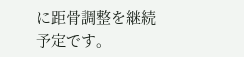に距骨調整を継続予定です。